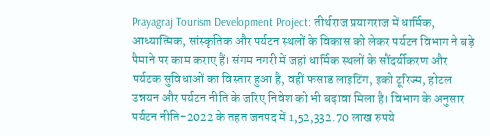Prayagraj Tourism Development Project: तीर्थराज प्रयागराज में धार्मिक, आध्यात्मिक, सांस्कृतिक और पर्यटन स्थलों के विकास को लेकर पर्यटन विभाग ने बड़े पैमाने पर काम कराए हैं। संगम नगरी में जहां धार्मिक स्थलों के सौंदर्यीकरण और पर्यटक सुविधाओं का विस्तार हुआ है, वहीं फसाड लाइटिंग, इको टूरिज्म, होटल उन्नयन और पर्यटन नीति के जरिए निवेश को भी बढ़ावा मिला है। विभाग के अनुसार पर्यटन नीति-2022 के तहत जनपद में 1,52,332.70 लाख रुपये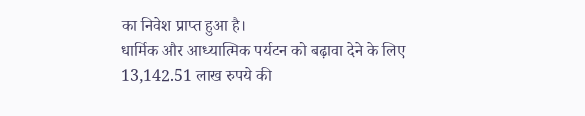का निवेश प्राप्त हुआ है।
धार्मिक और आध्यात्मिक पर्यटन को बढ़ावा देने के लिए 13,142.51 लाख रुपये की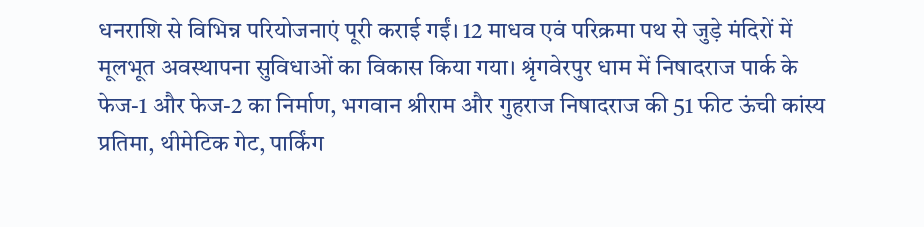धनराशि से विभिन्न परियोजनाएं पूरी कराई गईं। 12 माधव एवं परिक्रमा पथ से जुड़े मंदिरों में मूलभूत अवस्थापना सुविधाओं का विकास किया गया। श्रृंगवेरपुर धाम में निषादराज पार्क के फेज-1 और फेज-2 का निर्माण, भगवान श्रीराम और गुहराज निषादराज की 51 फीट ऊंची कांस्य प्रतिमा, थीमेटिक गेट, पार्किंग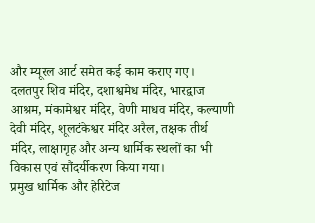और म्यूरल आर्ट समेत कई काम कराए गए।
दलतपुर शिव मंदिर, दशाश्वमेध मंदिर, भारद्वाज आश्रम, मंकामेश्वर मंदिर, वेणी माधव मंदिर, कल्याणी देवी मंदिर, शूलटंकेश्वर मंदिर अरैल, तक्षक तीर्थ मंदिर, लाक्षागृह और अन्य धार्मिक स्थलों का भी विकास एवं सौंदर्यीकरण किया गया।
प्रमुख धार्मिक और हेरिटेज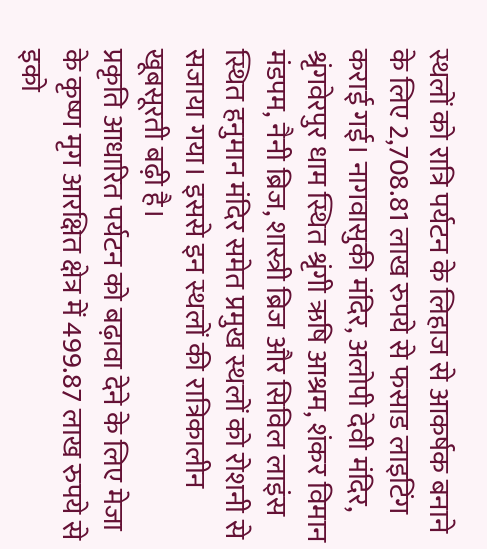स्थलों को रात्रि पर्यटन के लिहाज से आकर्षक बनाने के लिए 2,708.81 लाख रुपये से फसाड लाइटिंग कराई गई। नागवासुकी मंदिर, अलोपी देवी मंदिर, श्रृंगवेरपुर धाम स्थित श्रृंगी ऋषि आश्रम, शंकर विमान मंडपम, नैनी ब्रिज, शास्त्री ब्रिज और सिविल लाइंस स्थित हनुमान मंदिर समेत प्रमुख स्थलों को रोशनी से सजाया गया। इससे इन स्थलों की रात्रिकालीन खूबसूरती बढ़ी है।
प्रकृति आधारित पर्यटन को बढ़ावा देने के लिए मेजा के कृष्ण मृग आरक्षित क्षेत्र में 499.87 लाख रुपये से इको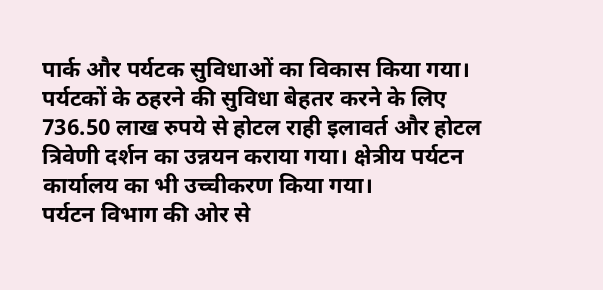पार्क और पर्यटक सुविधाओं का विकास किया गया। पर्यटकों के ठहरने की सुविधा बेहतर करने के लिए 736.50 लाख रुपये से होटल राही इलावर्त और होटल त्रिवेणी दर्शन का उन्नयन कराया गया। क्षेत्रीय पर्यटन कार्यालय का भी उच्चीकरण किया गया।
पर्यटन विभाग की ओर से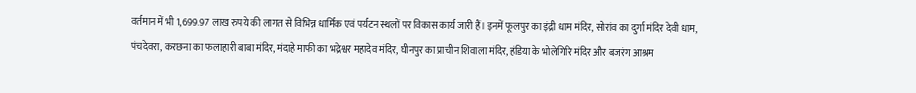वर्तमान में भी 1,699.97 लाख रुपये की लागत से विभिन्न धार्मिक एवं पर्यटन स्थलों पर विकास कार्य जारी हैं। इनमें फूलपुर का इंद्री धाम मंदिर, सोरांव का दुर्गा मंदिर देवी धाम, पंचदेवरा, करछना का फलाहारी बाबा मंदिर, मंदाहे माफी का भद्रेश्वर महादेव मंदिर, घीनपुर का प्राचीन शिवाला मंदिर, हंडिया के भोलेगिरि मंदिर और बजरंग आश्रम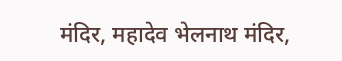मंदिर, महादेव भेलनाथ मंदिर,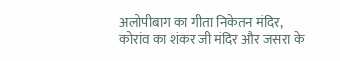अलोपीबाग का गीता निकेतन मंदिर, कोरांव का शंकर जी मंदिर और जसरा के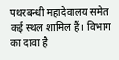पथरबन्धी महादेवालय समेत कई स्थल शामिल हैं। विभाग का दावा है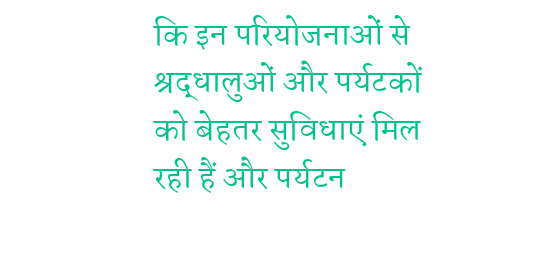कि इन परियोजनाओं से श्रद्धालुओं और पर्यटकों को बेहतर सुविधाएं मिल रही हैं और पर्यटन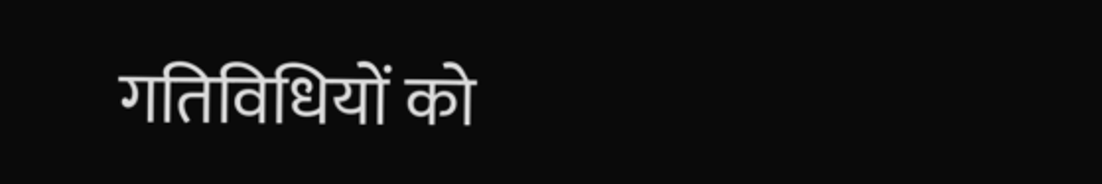गतिविधियों को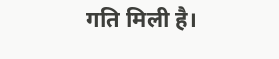गति मिली है।